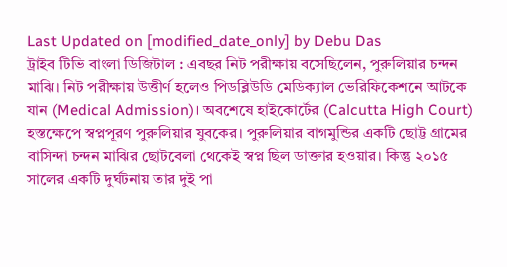Last Updated on [modified_date_only] by Debu Das
ট্রাইব টিভি বাংলা ডিজিটাল : এবছর নিট পরীক্ষায় বসেছিলেন, পুরুলিয়ার চন্দন মাঝি। নিট পরীক্ষায় উত্তীর্ণ হলেও পিডব্লিউডি মেডিক্যাল ভেরিফিকেশনে আটকে যান (Medical Admission)। অবশেষে হাইকোর্টের (Calcutta High Court) হস্তক্ষেপে স্বপ্নপূরণ পুরুলিয়ার যুবকের। পুরুলিয়ার বাগমুন্ডির একটি ছোট্ট গ্রামের বাসিন্দা চন্দন মাঝির ছোটবেলা থেকেই স্বপ্ন ছিল ডাক্তার হওয়ার। কিন্তু ২০১৫ সালের একটি দুর্ঘটনায় তার দুই পা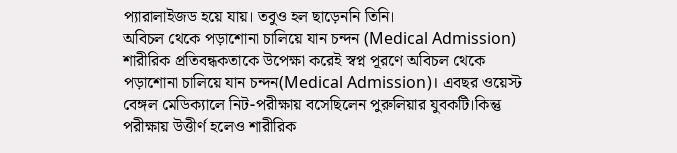প্যারালাইজড হয়ে যায়। তবুও হল ছাড়েননি তিনি।
অবিচল থেকে পড়াশোনা চালিয়ে যান চন্দন (Medical Admission)
শারীরিক প্রতিবন্ধকতাকে উপেক্ষা করেই স্বপ্ন পূরণে অবিচল থেকে পড়াশোনা চালিয়ে যান চন্দন(Medical Admission)। এবছর ওয়েস্ট বেঙ্গল মেডিক্যালে নিট-পরীক্ষায় বসেছিলেন পুরুলিয়ার যুবকটি।কিন্তু পরীক্ষায় উত্তীর্ণ হলেও শারীরিক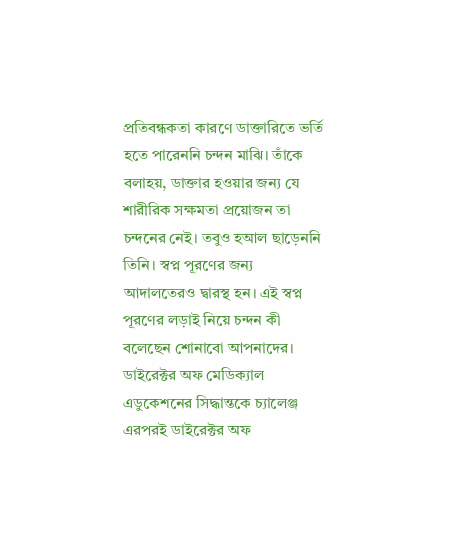প্রতিবন্ধকতা কারণে ডাক্তারিতে ভর্তি হতে পারেননি চন্দন মাঝি। তাঁকে বলাহয়, ডাক্তার হওয়ার জন্য যে শারীরিক সক্ষমতা প্রয়োজন তা চন্দনের নেই। তবুও হআল ছাড়েননি তিনি। স্বপ্ন পূরণের জন্য আদালতেরও দ্বারস্থ হন। এই স্বপ্ন পূরণের লড়াই নিয়ে চন্দন কী বলেছেন শোনাবো আপনাদের।
ডাইরেক্টর অফ মেডিক্যাল এডুকেশনের সিদ্ধান্তকে চ্যালেঞ্জ
এরপরই ডাইরেক্টর অফ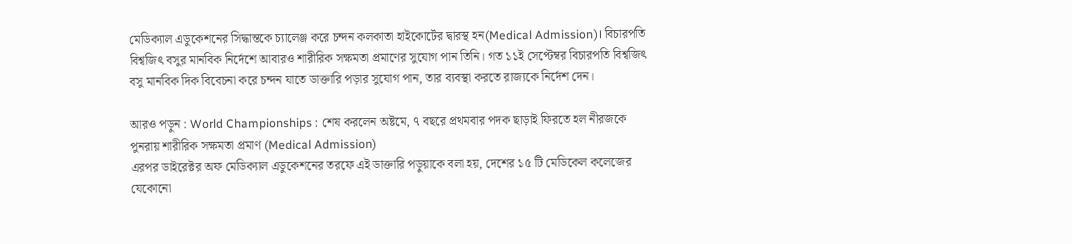মেডিক্যাল এডুকেশনের সিদ্ধান্তকে চ্যালেঞ্জ করে চন্দন কলকাতা হাইকোর্টের দ্বারস্থ হন(Medical Admission)। বিচারপতি বিশ্বজিৎ বসুর মানবিক নির্দেশে আবারও শারীরিক সক্ষমতা প্রমাণের সুযোগ পান তিনি। গত ১১ই সেপ্টেম্বর বিচারপতি বিশ্বজিৎ বসু মানবিক দিক বিবেচনা করে চন্দন যাতে ডাক্তারি পড়ার সুযোগ পান, তার ব্যবস্থা করতে রাজ্যকে নির্দেশ দেন।

আরও পড়ুন : World Championships : শেষ করলেন অষ্টমে, ৭ বছরে প্রথমবার পদক ছাড়াই ফিরতে হল নীরজকে
পুনরায় শারীরিক সক্ষমতা প্রমাণ (Medical Admission)
এরপর ডাইরেক্টর অফ মেডিক্যাল এডুকেশনের তরফে এই ডাক্তারি পড়ুয়াকে বলা হয়, দেশের ১৫ টি মেডিকেল কলেজের যেকোনো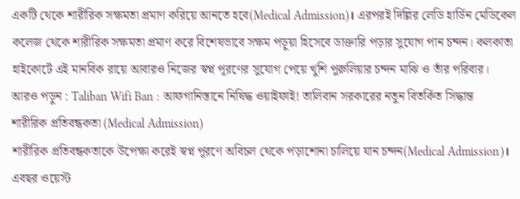একটি থেকে শারীরিক সক্ষমতা প্রমাণ করিয়ে আনতে হবে(Medical Admission)। এরপরই দিল্লির লেডি হার্ডিন মেডিকেল কলেজ থেকে শারীরিক সক্ষমতা প্রমাণ করে বিশেষভাবে সক্ষম পড়ুয়া হিসেবে ডাক্তারি পড়ার সুযোগ পান চন্দন। কলকাতা হাইকোর্টে এই মানবিক রায়ে আবারও নিজের স্বপ্ন পূরণের সুযোগ পেয়ে খুশি পুরুলিয়ার চন্দন মাঝি ও তাঁর পরিবার।
আরও পড়ুন : Taliban Wifi Ban : আফগানিস্তানে নিষিদ্ধ ওয়াইফাই! তালিবান সরকারের নতুন বিতর্কিত সিদ্ধান্ত
শারীরিক প্রতিবন্ধকতা (Medical Admission)
শারীরিক প্রতিবন্ধকতাকে উপেক্ষা করেই স্বপ্ন পূরণে অবিচল থেকে পড়াশোনা চালিয়ে যান চন্দন(Medical Admission)। এবছর ওয়েস্ট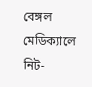বেঙ্গল মেডিক্যালে নিট-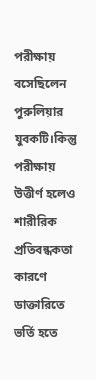পরীক্ষায় বসেছিলেন পুরুলিয়ার যুবকটি।কিন্তু পরীক্ষায় উত্তীর্ণ হলেও শারীরিক প্রতিবন্ধকতা কারণে ডাক্তারিতে ভর্তি হতে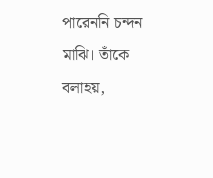পারেননি চন্দন মাঝি। তাঁকে বলাহয়,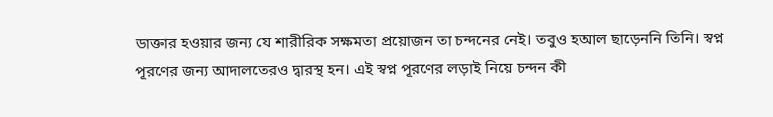ডাক্তার হওয়ার জন্য যে শারীরিক সক্ষমতা প্রয়োজন তা চন্দনের নেই। তবুও হআল ছাড়েননি তিনি। স্বপ্ন পূরণের জন্য আদালতেরও দ্বারস্থ হন। এই স্বপ্ন পূরণের লড়াই নিয়ে চন্দন কী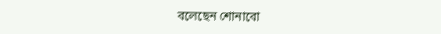বলেছেন শোনাবো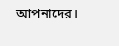আপনাদের।